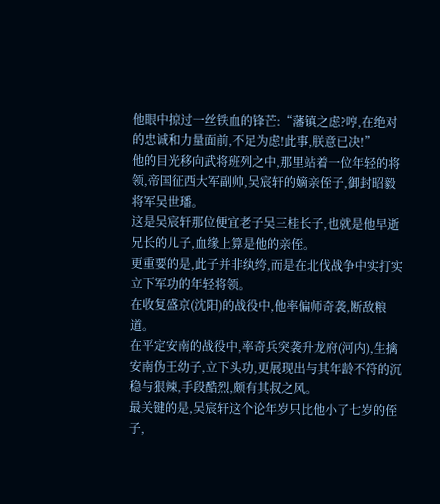他眼中掠过一丝铁血的锋芒:“藩镇之虑?哼,在绝对的忠诚和力量面前,不足为虑!此事,朕意已决!”
他的目光移向武将班列之中,那里站着一位年轻的将领,帝国征西大军副帅,吴宸轩的嫡亲侄子,御封昭毅将军吴世璠。
这是吴宸轩那位便宜老子吴三桂长子,也就是他早逝兄长的儿子,血缘上算是他的亲侄。
更重要的是,此子并非纨绔,而是在北伐战争中实打实立下军功的年轻将领。
在收复盛京(沈阳)的战役中,他率偏师奇袭,断敌粮道。
在平定安南的战役中,率奇兵突袭升龙府(河内),生擒安南伪王幼子,立下头功,更展现出与其年龄不符的沉稳与狠辣,手段酷烈,颇有其叔之风。
最关键的是,吴宸轩这个论年岁只比他小了七岁的侄子,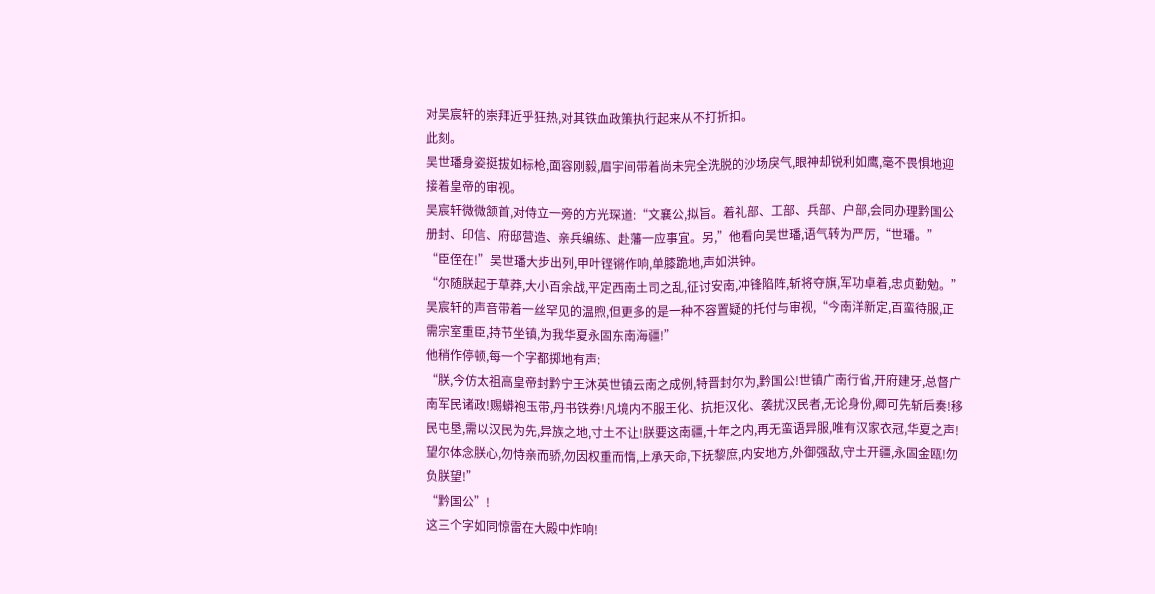对吴宸轩的崇拜近乎狂热,对其铁血政策执行起来从不打折扣。
此刻。
吴世璠身姿挺拔如标枪,面容刚毅,眉宇间带着尚未完全洗脱的沙场戾气,眼神却锐利如鹰,毫不畏惧地迎接着皇帝的审视。
吴宸轩微微颔首,对侍立一旁的方光琛道:“文襄公,拟旨。着礼部、工部、兵部、户部,会同办理黔国公册封、印信、府邸营造、亲兵编练、赴藩一应事宜。另,”他看向吴世璠,语气转为严厉,“世璠。”
“臣侄在!”吴世璠大步出列,甲叶铿锵作响,单膝跪地,声如洪钟。
“尔随朕起于草莽,大小百余战,平定西南土司之乱,征讨安南,冲锋陷阵,斩将夺旗,军功卓着,忠贞勤勉。”吴宸轩的声音带着一丝罕见的温煦,但更多的是一种不容置疑的托付与审视,“今南洋新定,百蛮待服,正需宗室重臣,持节坐镇,为我华夏永固东南海疆!”
他稍作停顿,每一个字都掷地有声:
“朕,今仿太祖高皇帝封黔宁王沐英世镇云南之成例,特晋封尔为,黔国公!世镇广南行省,开府建牙,总督广南军民诸政!赐蟒袍玉带,丹书铁券!凡境内不服王化、抗拒汉化、袭扰汉民者,无论身份,卿可先斩后奏!移民屯垦,需以汉民为先,异族之地,寸土不让!朕要这南疆,十年之内,再无蛮语异服,唯有汉家衣冠,华夏之声!望尔体念朕心,勿恃亲而骄,勿因权重而惰,上承天命,下抚黎庶,内安地方,外御强敌,守土开疆,永固金瓯!勿负朕望!”
“黔国公”!
这三个字如同惊雷在大殿中炸响!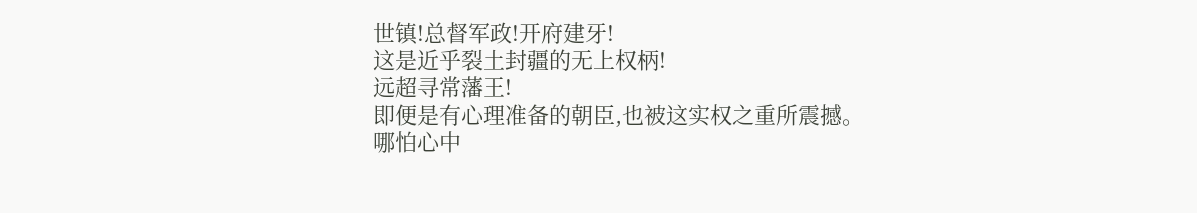世镇!总督军政!开府建牙!
这是近乎裂土封疆的无上权柄!
远超寻常藩王!
即便是有心理准备的朝臣,也被这实权之重所震撼。
哪怕心中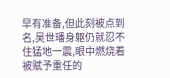早有准备,但此刻被点到名,吴世璠身躯仍就忍不住猛地一震,眼中燃烧着被赋予重任的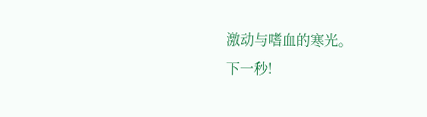激动与嗜血的寒光。
下一秒!